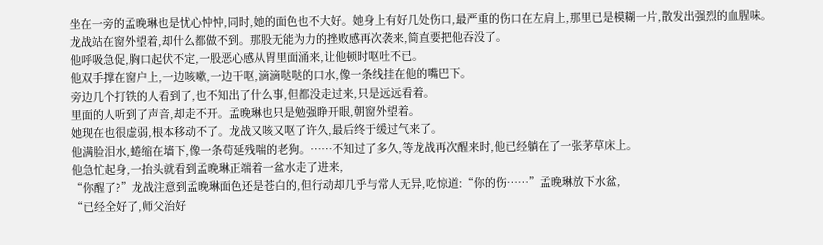坐在一旁的孟晚琳也是忧心忡忡,同时,她的面色也不大好。她身上有好几处伤口,最严重的伤口在左肩上,那里已是模糊一片,散发出强烈的血腥味。
龙战站在窗外望着,却什么都做不到。那股无能为力的挫败感再次袭来,简直要把他吞没了。
他呼吸急促,胸口起伏不定,一股恶心感从胃里面涌来,让他顿时呕吐不已。
他双手撑在窗户上,一边咳嗽,一边干呕,滴滴哒哒的口水,像一条线挂在他的嘴巴下。
旁边几个打铁的人看到了,也不知出了什么事,但都没走过来,只是远远看着。
里面的人听到了声音,却走不开。孟晚琳也只是勉强睁开眼,朝窗外望着。
她现在也很虚弱,根本移动不了。龙战又咳又呕了许久,最后终于缓过气来了。
他满脸泪水,蜷缩在墙下,像一条苟延残喘的老狗。……不知过了多久,等龙战再次醒来时,他已经躺在了一张茅草床上。
他急忙起身,一抬头就看到孟晚琳正端着一盆水走了进来,
“你醒了?”龙战注意到孟晚琳面色还是苍白的,但行动却几乎与常人无异,吃惊道:“你的伤……”孟晚琳放下水盆,
“已经全好了,师父治好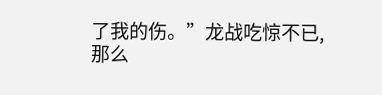了我的伤。”龙战吃惊不已,那么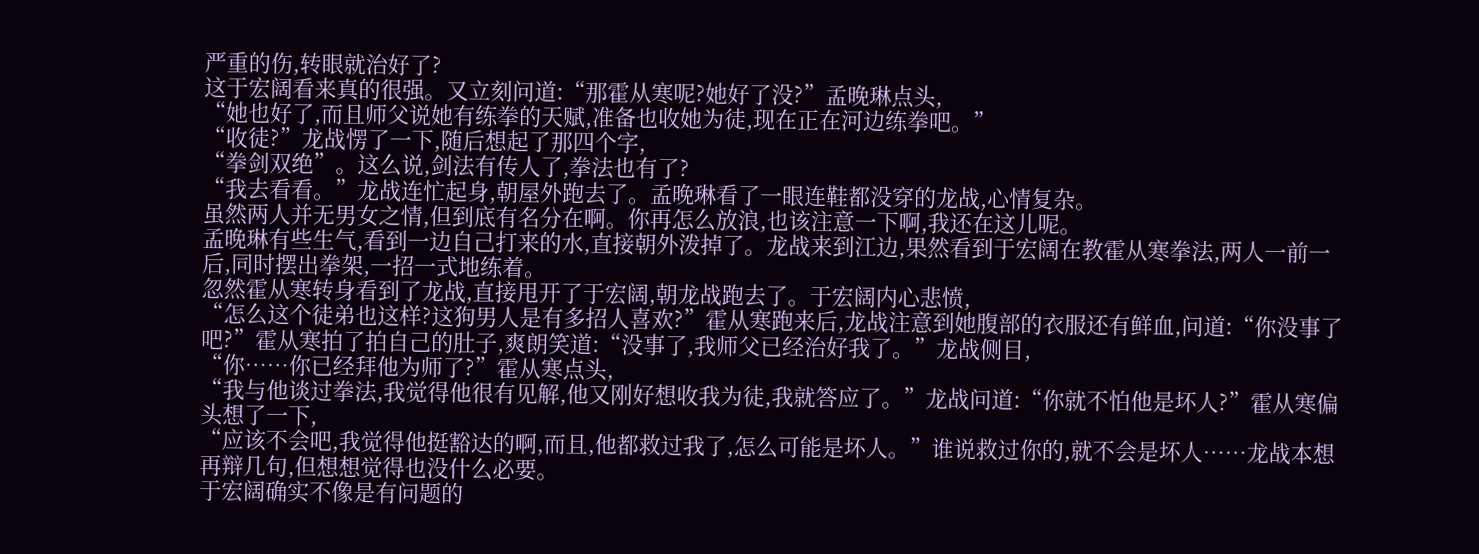严重的伤,转眼就治好了?
这于宏阔看来真的很强。又立刻问道:“那霍从寒呢?她好了没?”孟晚琳点头,
“她也好了,而且师父说她有练拳的天赋,准备也收她为徒,现在正在河边练拳吧。”
“收徒?”龙战愣了一下,随后想起了那四个字,
“拳剑双绝”。这么说,剑法有传人了,拳法也有了?
“我去看看。”龙战连忙起身,朝屋外跑去了。孟晚琳看了一眼连鞋都没穿的龙战,心情复杂。
虽然两人并无男女之情,但到底有名分在啊。你再怎么放浪,也该注意一下啊,我还在这儿呢。
孟晚琳有些生气,看到一边自己打来的水,直接朝外泼掉了。龙战来到江边,果然看到于宏阔在教霍从寒拳法,两人一前一后,同时摆出拳架,一招一式地练着。
忽然霍从寒转身看到了龙战,直接甩开了于宏阔,朝龙战跑去了。于宏阔内心悲愤,
“怎么这个徒弟也这样?这狗男人是有多招人喜欢?”霍从寒跑来后,龙战注意到她腹部的衣服还有鲜血,问道:“你没事了吧?”霍从寒拍了拍自己的肚子,爽朗笑道:“没事了,我师父已经治好我了。”龙战侧目,
“你……你已经拜他为师了?”霍从寒点头,
“我与他谈过拳法,我觉得他很有见解,他又刚好想收我为徒,我就答应了。”龙战问道:“你就不怕他是坏人?”霍从寒偏头想了一下,
“应该不会吧,我觉得他挺豁达的啊,而且,他都救过我了,怎么可能是坏人。”谁说救过你的,就不会是坏人……龙战本想再辩几句,但想想觉得也没什么必要。
于宏阔确实不像是有问题的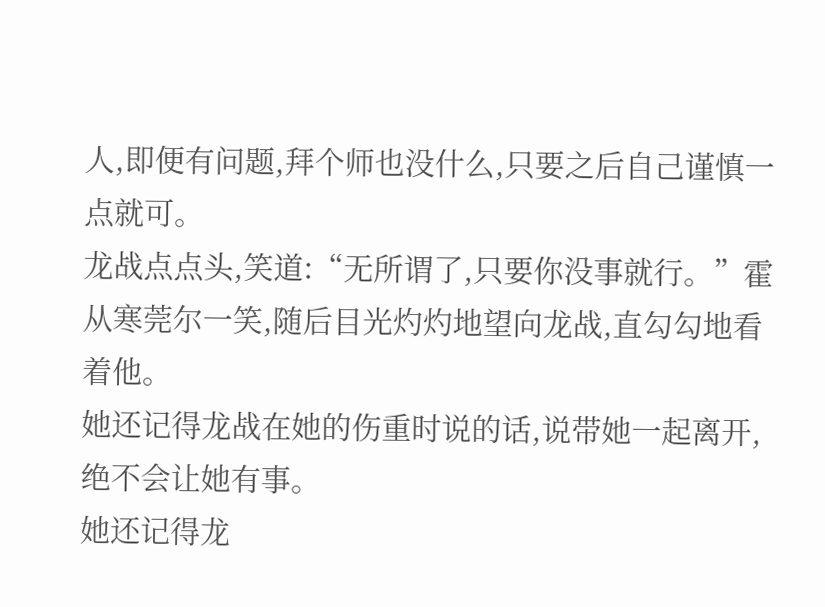人,即便有问题,拜个师也没什么,只要之后自己谨慎一点就可。
龙战点点头,笑道:“无所谓了,只要你没事就行。”霍从寒莞尔一笑,随后目光灼灼地望向龙战,直勾勾地看着他。
她还记得龙战在她的伤重时说的话,说带她一起离开,绝不会让她有事。
她还记得龙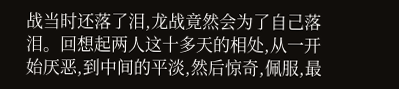战当时还落了泪,龙战竟然会为了自己落泪。回想起两人这十多天的相处,从一开始厌恶,到中间的平淡,然后惊奇,佩服,最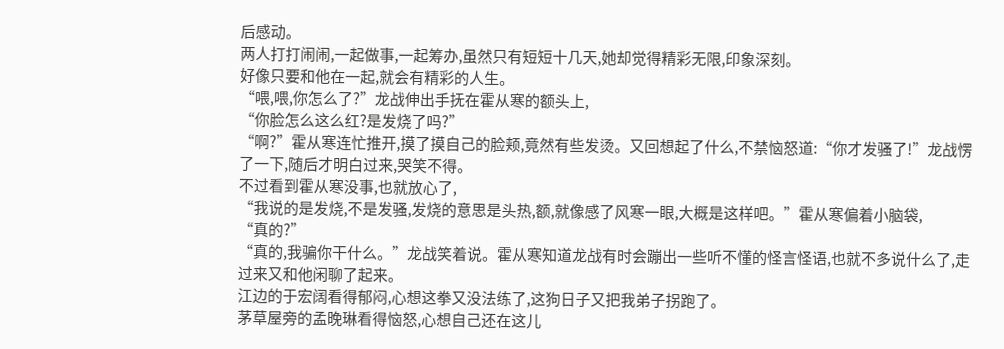后感动。
两人打打闹闹,一起做事,一起筹办,虽然只有短短十几天,她却觉得精彩无限,印象深刻。
好像只要和他在一起,就会有精彩的人生。
“喂,喂,你怎么了?”龙战伸出手抚在霍从寒的额头上,
“你脸怎么这么红?是发烧了吗?”
“啊?”霍从寒连忙推开,摸了摸自己的脸颊,竟然有些发烫。又回想起了什么,不禁恼怒道:“你才发骚了!”龙战愣了一下,随后才明白过来,哭笑不得。
不过看到霍从寒没事,也就放心了,
“我说的是发烧,不是发骚,发烧的意思是头热,额,就像感了风寒一眼,大概是这样吧。”霍从寒偏着小脑袋,
“真的?”
“真的,我骗你干什么。”龙战笑着说。霍从寒知道龙战有时会蹦出一些听不懂的怪言怪语,也就不多说什么了,走过来又和他闲聊了起来。
江边的于宏阔看得郁闷,心想这拳又没法练了,这狗日子又把我弟子拐跑了。
茅草屋旁的孟晚琳看得恼怒,心想自己还在这儿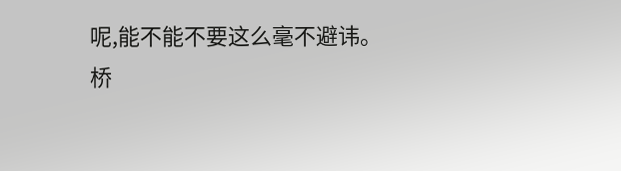呢,能不能不要这么毫不避讳。
桥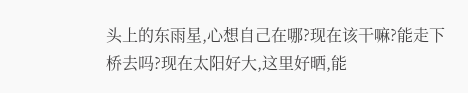头上的东雨星,心想自己在哪?现在该干嘛?能走下桥去吗?现在太阳好大,这里好晒,能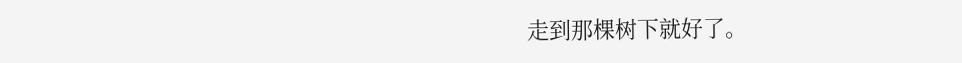走到那棵树下就好了。